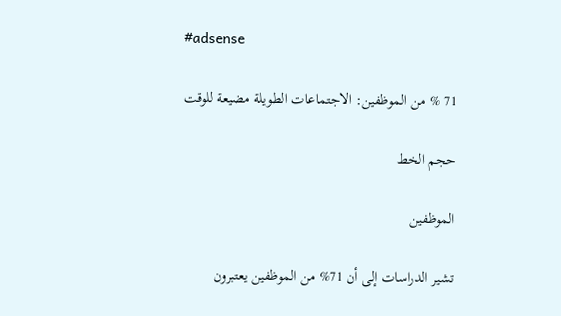#adsense

71 % من الموظفين: الاجتماعات الطويلة مضيعة للوقت

حجم الخط

الموظفين

تشير الدراسات إلى أن 71% من الموظفين يعتبرون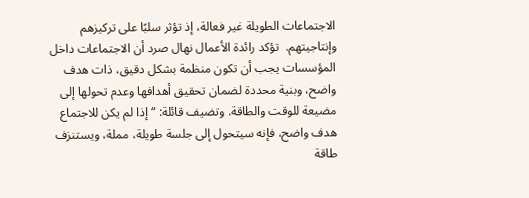الاجتماعات الطويلة غير فعالة، إذ تؤثر سلبًا على تركيزهم وإنتاجيتهم.  تؤكد رائدة الأعمال نهال صرد أن الاجتماعات داخل المؤسسات يجب أن تكون منظمة بشكل دقيق، ذات هدف واضح، وبنية محددة لضمان تحقيق أهدافها وعدم تحولها إلى مضيعة للوقت والطاقة. وتضيف قائلة: “إذا لم يكن للاجتماع هدف واضح، فإنه سيتحول إلى جلسة طويلة، مملة، ويستنزف طاقة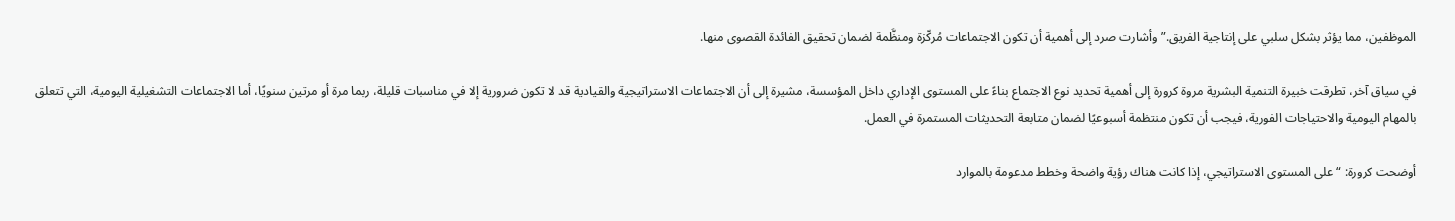الموظفين، مما يؤثر بشكل سلبي على إنتاجية الفريق.” وأشارت صرد إلى أهمية أن تكون الاجتماعات مُركّزة ومنظَّمة لضمان تحقيق الفائدة القصوى منها.

في سياق آخر، تطرقت خبيرة التنمية البشرية مروة كرورة إلى أهمية تحديد نوع الاجتماع بناءً على المستوى الإداري داخل المؤسسة، مشيرة إلى أن الاجتماعات الاستراتيجية والقيادية قد لا تكون ضرورية إلا في مناسبات قليلة، ربما مرة أو مرتين سنويًا، أما الاجتماعات التشغيلية اليومية، التي تتعلق بالمهام اليومية والاحتياجات الفورية، فيجب أن تكون منتظمة أسبوعيًا لضمان متابعة التحديثات المستمرة في العمل.

أوضحت كرورة: “على المستوى الاستراتيجي، إذا كانت هناك رؤية واضحة وخطط مدعومة بالموارد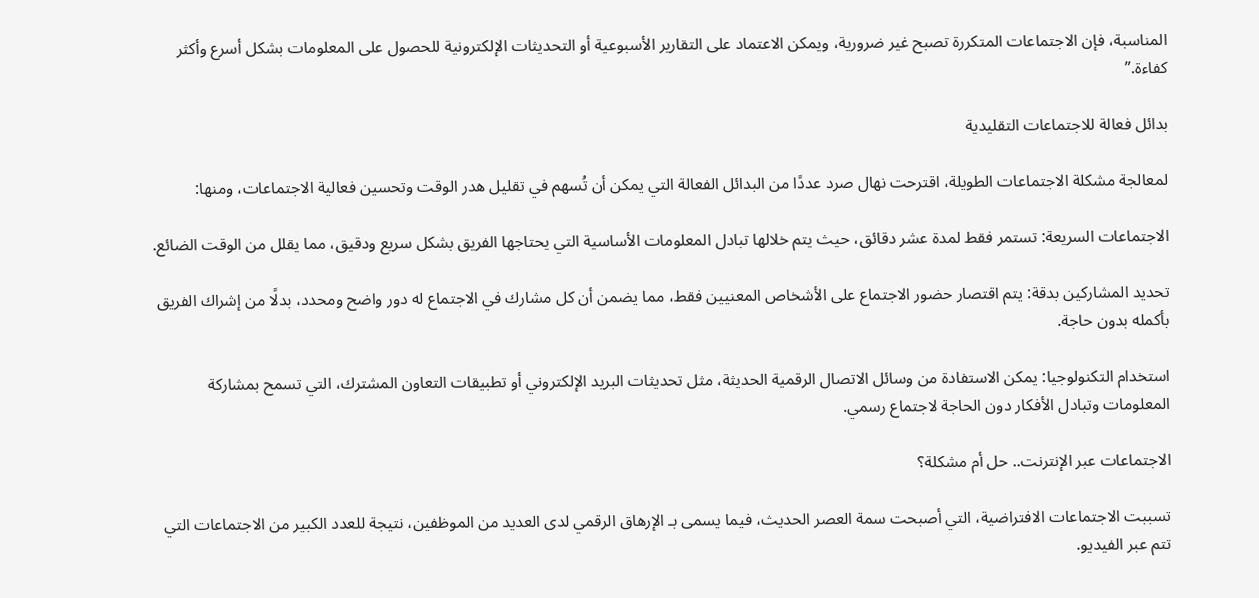المناسبة، فإن الاجتماعات المتكررة تصبح غير ضرورية، ويمكن الاعتماد على التقارير الأسبوعية أو التحديثات الإلكترونية للحصول على المعلومات بشكل أسرع وأكثر كفاءة.”

بدائل فعالة للاجتماعات التقليدية

لمعالجة مشكلة الاجتماعات الطويلة، اقترحت نهال صرد عددًا من البدائل الفعالة التي يمكن أن تُسهم في تقليل هدر الوقت وتحسين فعالية الاجتماعات، ومنها:

الاجتماعات السريعة: تستمر فقط لمدة عشر دقائق، حيث يتم خلالها تبادل المعلومات الأساسية التي يحتاجها الفريق بشكل سريع ودقيق، مما يقلل من الوقت الضائع.

تحديد المشاركين بدقة: يتم اقتصار حضور الاجتماع على الأشخاص المعنيين فقط، مما يضمن أن كل مشارك في الاجتماع له دور واضح ومحدد، بدلًا من إشراك الفريق بأكمله بدون حاجة.

استخدام التكنولوجيا: يمكن الاستفادة من وسائل الاتصال الرقمية الحديثة، مثل تحديثات البريد الإلكتروني أو تطبيقات التعاون المشترك، التي تسمح بمشاركة المعلومات وتبادل الأفكار دون الحاجة لاجتماع رسمي.

الاجتماعات عبر الإنترنت.. حل أم مشكلة؟

تسببت الاجتماعات الافتراضية، التي أصبحت سمة العصر الحديث، فيما يسمى بـ الإرهاق الرقمي لدى العديد من الموظفين، نتيجة للعدد الكبير من الاجتماعات التي تتم عبر الفيديو.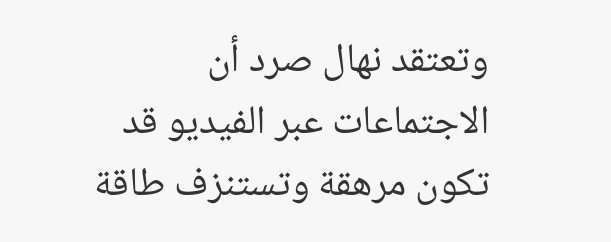وتعتقد نهال صرد أن الاجتماعات عبر الفيديو قد تكون مرهقة وتستنزف طاقة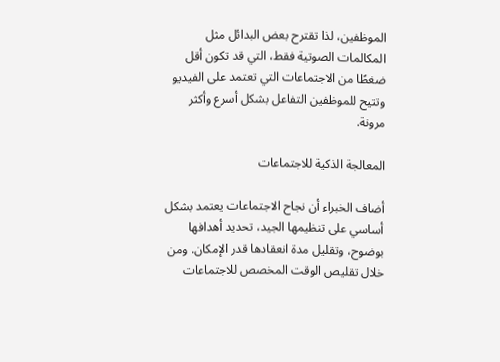الموظفين، لذا تقترح بعض البدائل مثل المكالمات الصوتية فقط، التي قد تكون أقل ضغطًا من الاجتماعات التي تعتمد على الفيديو وتتيح للموظفين التفاعل بشكل أسرع وأكثر مرونة.

المعالجة الذكية للاجتماعات

أضاف الخبراء أن نجاح الاجتماعات يعتمد بشكل أساسي على تنظيمها الجيد، تحديد أهدافها بوضوح، وتقليل مدة انعقادها قدر الإمكان. ومن خلال تقليص الوقت المخصص للاجتماعات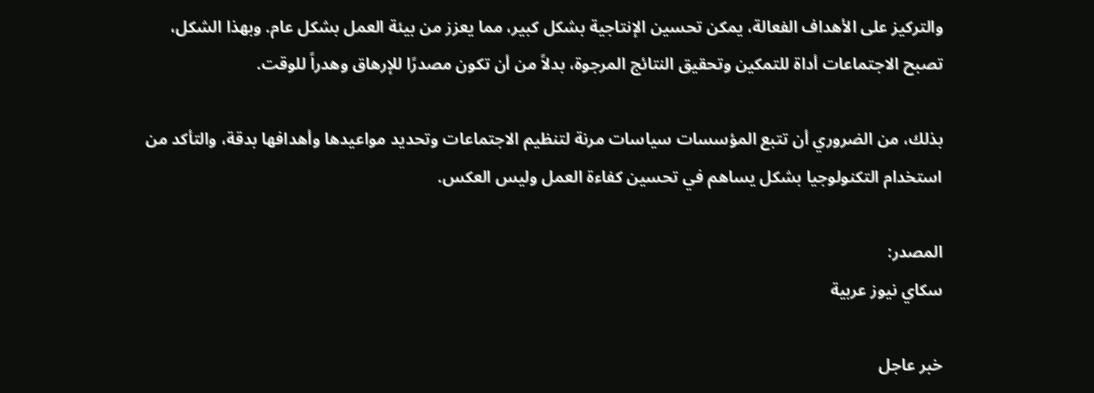والتركيز على الأهداف الفعالة، يمكن تحسين الإنتاجية بشكل كبير، مما يعزز من بيئة العمل بشكل عام. وبهذا الشكل، تصبح الاجتماعات أداة للتمكين وتحقيق النتائج المرجوة، بدلاً من أن تكون مصدرًا للإرهاق وهدراً للوقت.

بذلك، من الضروري أن تتبع المؤسسات سياسات مرنة لتنظيم الاجتماعات وتحديد مواعيدها وأهدافها بدقة، والتأكد من استخدام التكنولوجيا بشكل يساهم في تحسين كفاءة العمل وليس العكس.

المصدر:
سكاي نيوز عربية

خبر عاجل